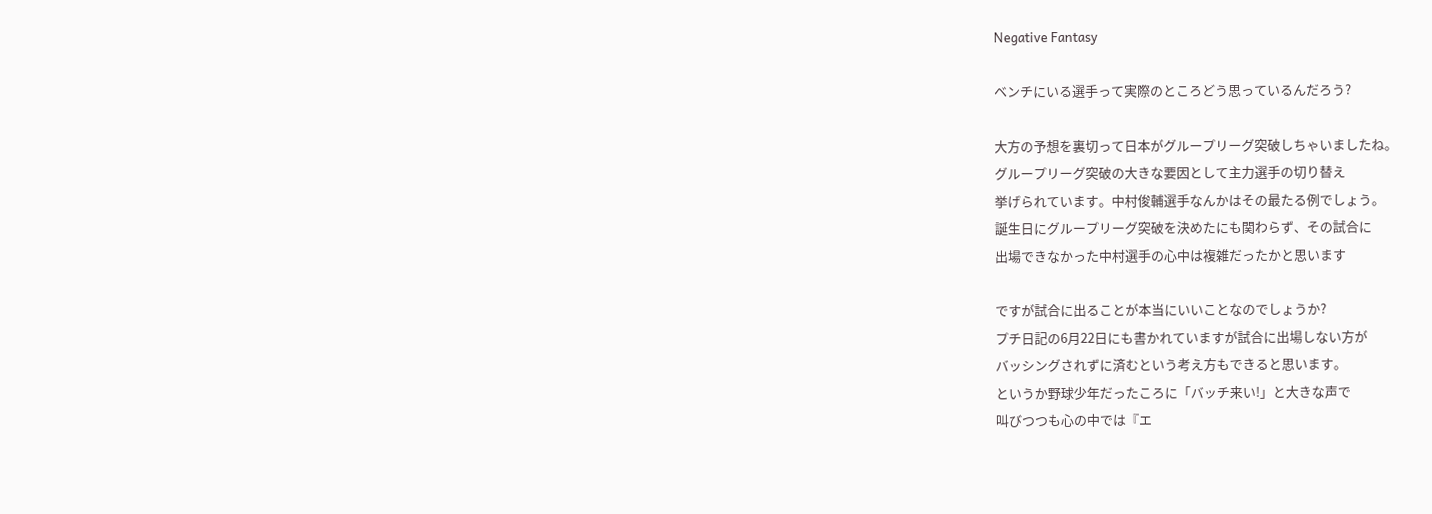Negative Fantasy

ベンチにいる選手って実際のところどう思っているんだろう?

大方の予想を裏切って日本がグループリーグ突破しちゃいましたね。
グループリーグ突破の大きな要因として主力選手の切り替え
挙げられています。中村俊輔選手なんかはその最たる例でしょう。
誕生日にグループリーグ突破を決めたにも関わらず、その試合に
出場できなかった中村選手の心中は複雑だったかと思います

ですが試合に出ることが本当にいいことなのでしょうか?
プチ日記の6月22日にも書かれていますが試合に出場しない方が
バッシングされずに済むという考え方もできると思います。
というか野球少年だったころに「バッチ来い!」と大きな声で
叫びつつも心の中では『エ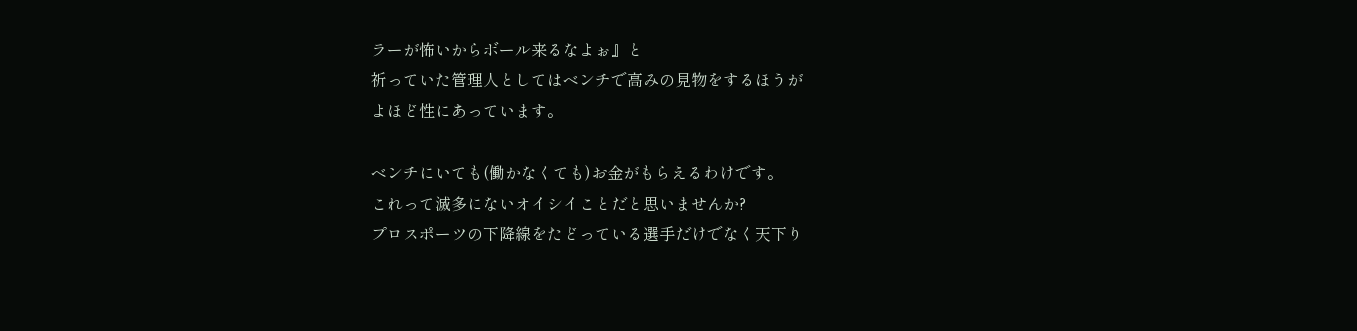ラーが怖いからボール来るなよぉ』と
祈っていた管理人としてはベンチで高みの見物をするほうが
よほど性にあっています。

ベンチにいても(働かなくても)お金がもらえるわけです。
これって滅多にないオイシイことだと思いませんか?
プロスポーツの下降線をたどっている選手だけでなく天下り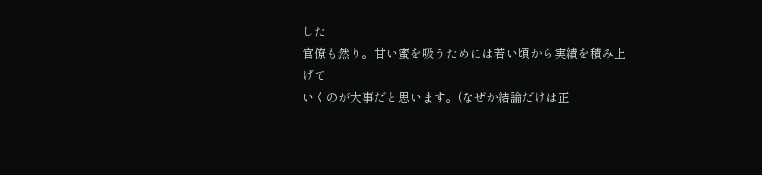した
官僚も然り。甘い蜜を吸うためには若い頃から実績を積み上げて
いくのが大事だと思います。(なぜか結論だけは正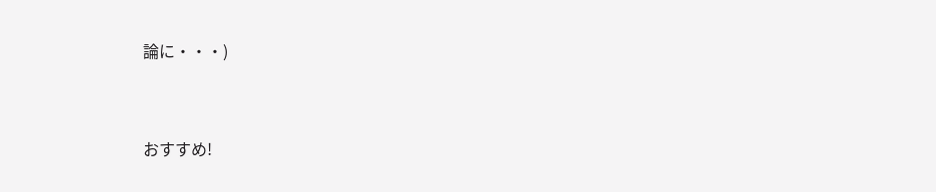論に・・・)


おすすめ!